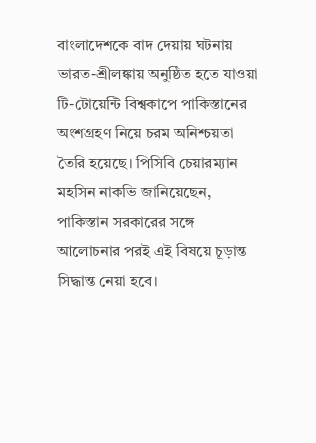বাংলাদেশকে বাদ দেয়ায় ঘটনায় ভারত-শ্রীলঙ্কায় অনুষ্ঠিত হতে যাওয়া টি-টোয়েন্টি বিশ্বকাপে পাকিস্তানের অংশগ্রহণ নিয়ে চরম অনিশ্চয়তা তৈরি হয়েছে। পিসিবি চেয়ারম্যান মহসিন নাকভি জানিয়েছেন, পাকিস্তান সরকারের সঙ্গে আলোচনার পরই এই বিষয়ে চূড়ান্ত সিদ্ধান্ত নেয়া হবে।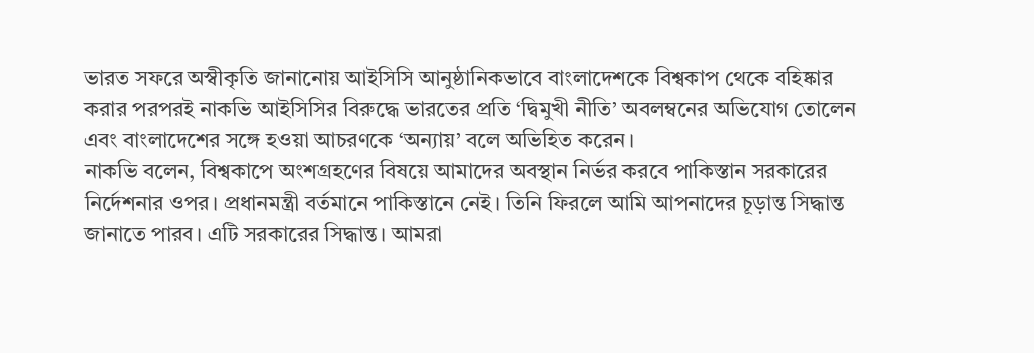ভারত সফরে অস্বীকৃতি জানানোয় আইসিসি আনুষ্ঠানিকভাবে বাংলাদেশকে বিশ্বকাপ থেকে বহিষ্কার করার পরপরই নাকভি আইসিসির বিরুদ্ধে ভারতের প্রতি ‘দ্বিমুখী নীতি’ অবলম্বনের অভিযোগ তোলেন এবং বাংলাদেশের সঙ্গে হওয়া আচরণকে ‘অন্যায়’ বলে অভিহিত করেন।
নাকভি বলেন, বিশ্বকাপে অংশগ্রহণের বিষয়ে আমাদের অবস্থান নির্ভর করবে পাকিস্তান সরকারের নির্দেশনার ওপর। প্রধানমন্ত্রী বর্তমানে পাকিস্তানে নেই। তিনি ফিরলে আমি আপনাদের চূড়ান্ত সিদ্ধান্ত জানাতে পারব। এটি সরকারের সিদ্ধান্ত। আমরা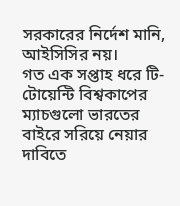সরকারের নির্দেশ মানি, আইসিসির নয়।
গত এক সপ্তাহ ধরে টি-টোয়েন্টি বিশ্বকাপের ম্যাচগুলো ভারতের বাইরে সরিয়ে নেয়ার দাবিতে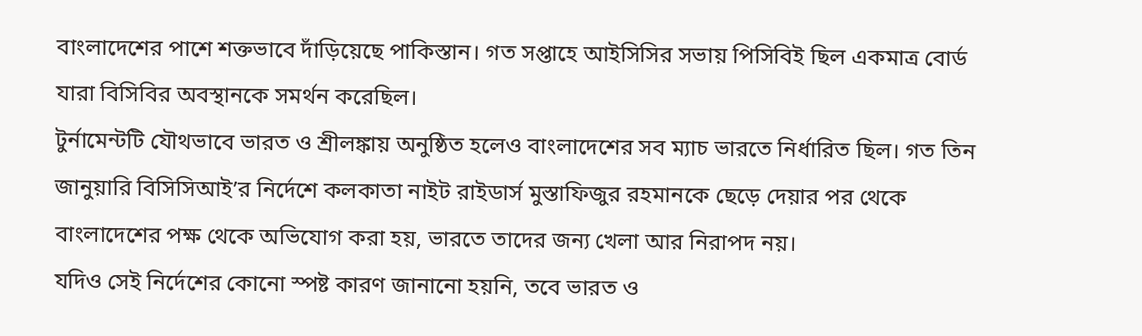বাংলাদেশের পাশে শক্তভাবে দাঁড়িয়েছে পাকিস্তান। গত সপ্তাহে আইসিসির সভায় পিসিবিই ছিল একমাত্র বোর্ড যারা বিসিবির অবস্থানকে সমর্থন করেছিল।
টুর্নামেন্টটি যৌথভাবে ভারত ও শ্রীলঙ্কায় অনুষ্ঠিত হলেও বাংলাদেশের সব ম্যাচ ভারতে নির্ধারিত ছিল। গত তিন জানুয়ারি বিসিসিআই’র নির্দেশে কলকাতা নাইট রাইডার্স মুস্তাফিজুর রহমানকে ছেড়ে দেয়ার পর থেকে বাংলাদেশের পক্ষ থেকে অভিযোগ করা হয়, ভারতে তাদের জন্য খেলা আর নিরাপদ নয়।
যদিও সেই নির্দেশের কোনো স্পষ্ট কারণ জানানো হয়নি, তবে ভারত ও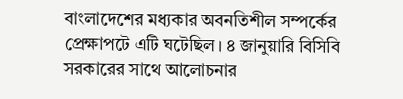বাংলাদেশের মধ্যকার অবনতিশীল সম্পর্কের প্রেক্ষাপটে এটি ঘটেছিল। ৪ জানুয়ারি বিসিবি সরকারের সাথে আলোচনার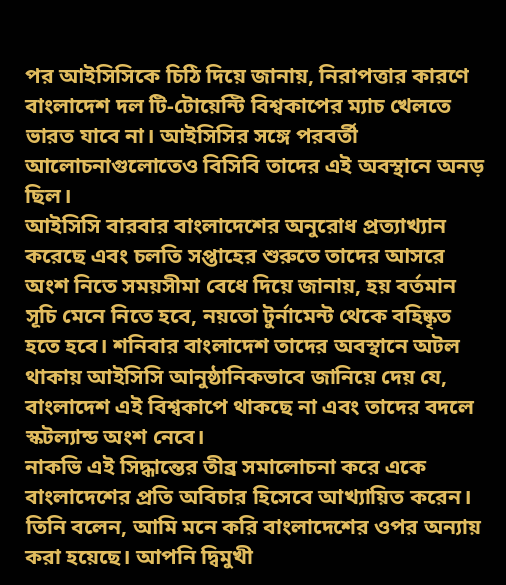পর আইসিসিকে চিঠি দিয়ে জানায়, নিরাপত্তার কারণে বাংলাদেশ দল টি-টোয়েন্টি বিশ্বকাপের ম্যাচ খেলতে ভারত যাবে না। আইসিসির সঙ্গে পরবর্তী আলোচনাগুলোতেও বিসিবি তাদের এই অবস্থানে অনড় ছিল।
আইসিসি বারবার বাংলাদেশের অনুরোধ প্রত্যাখ্যান করেছে এবং চলতি সপ্তাহের শুরুতে তাদের আসরে অংশ নিতে সময়সীমা বেধে দিয়ে জানায়, হয় বর্তমান সূচি মেনে নিতে হবে, নয়তো টুর্নামেন্ট থেকে বহিষ্কৃত হতে হবে। শনিবার বাংলাদেশ তাদের অবস্থানে অটল থাকায় আইসিসি আনুষ্ঠানিকভাবে জানিয়ে দেয় যে, বাংলাদেশ এই বিশ্বকাপে থাকছে না এবং তাদের বদলে স্কটল্যান্ড অংশ নেবে।
নাকভি এই সিদ্ধান্তের তীব্র সমালোচনা করে একে বাংলাদেশের প্রতি অবিচার হিসেবে আখ্যায়িত করেন। তিনি বলেন, আমি মনে করি বাংলাদেশের ওপর অন্যায় করা হয়েছে। আপনি দ্বিমুখী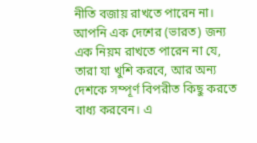নীতি বজায় রাখতে পারেন না। আপনি এক দেশের (ভারত) জন্য এক নিয়ম রাখতে পারেন না যে, তারা যা খুশি করবে, আর অন্য দেশকে সম্পূর্ণ বিপরীত কিছু করতে বাধ্য করবেন। এ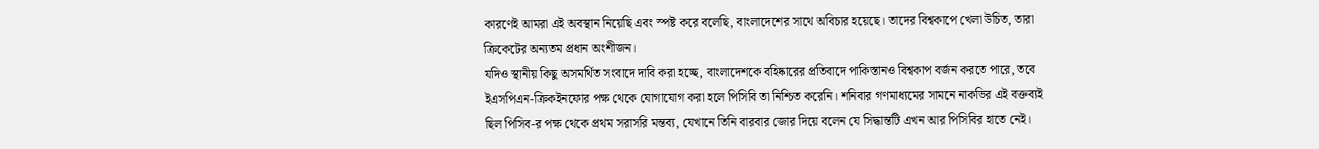কারণেই আমরা এই অবস্থান নিয়েছি এবং স্পষ্ট করে বলেছি, বাংলাদেশের সাথে অবিচার হয়েছে। তাদের বিশ্বকাপে খেলা উচিত, তারা ক্রিকেটের অন্যতম প্রধান অংশীজন।
যদিও স্থানীয় কিছু অসমর্থিত সংবাদে দাবি করা হচ্ছে, বাংলাদেশকে বহিষ্কারের প্রতিবাদে পাকিস্তানও বিশ্বকাপ বর্জন করতে পারে, তবে ইএসপিএন-ক্রিকইনফোর পক্ষ থেকে যোগাযোগ করা হলে পিসিবি তা নিশ্চিত করেনি। শনিবার গণমাধ্যমের সামনে নাকভির এই বক্তব্যই ছিল পিসিব-র পক্ষ থেকে প্রথম সরাসরি মন্তব্য, যেখানে তিনি বারবার জোর দিয়ে বলেন যে সিদ্ধান্তটি এখন আর পিসিবির হাতে নেই।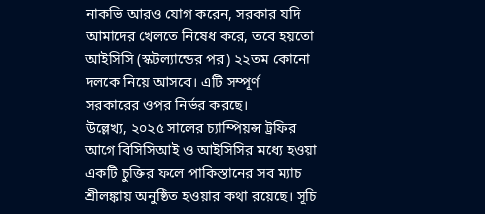নাকভি আরও যোগ করেন, সরকার যদি আমাদের খেলতে নিষেধ করে, তবে হয়তো আইসিসি (স্কটল্যান্ডের পর) ২২তম কোনো দলকে নিয়ে আসবে। এটি সম্পূর্ণ সরকারের ওপর নির্ভর করছে।
উল্লেখ্য, ২০২৫ সালের চ্যাম্পিয়ন্স ট্রফির আগে বিসিসিআই ও আইসিসির মধ্যে হওয়া একটি চুক্তির ফলে পাকিস্তানের সব ম্যাচ শ্রীলঙ্কায় অনুষ্ঠিত হওয়ার কথা রয়েছে। সূচি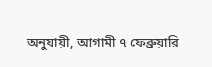অনুযায়ী, আগামী ৭ ফেব্রুয়ারি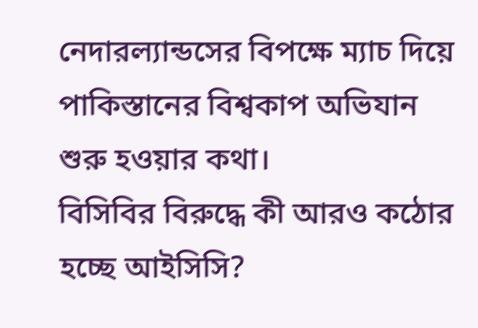নেদারল্যান্ডসের বিপক্ষে ম্যাচ দিয়ে পাকিস্তানের বিশ্বকাপ অভিযান শুরু হওয়ার কথা।
বিসিবির বিরুদ্ধে কী আরও কঠোর হচ্ছে আইসিসি?